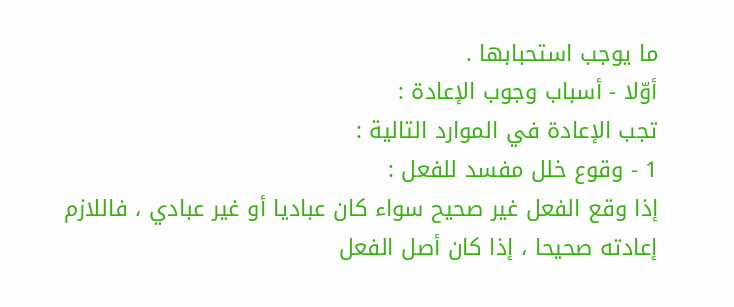ما يوجب استحبابها .
أوّلا - أسباب وجوب الإعادة :
تجب الإعادة في الموارد التالية :
1 - وقوع خلل مفسد للفعل :
إذا وقع الفعل غير صحيح سواء كان عباديا أو غير عبادي ، فاللازم إعادته صحيحا ، إذا كان أصل الفعل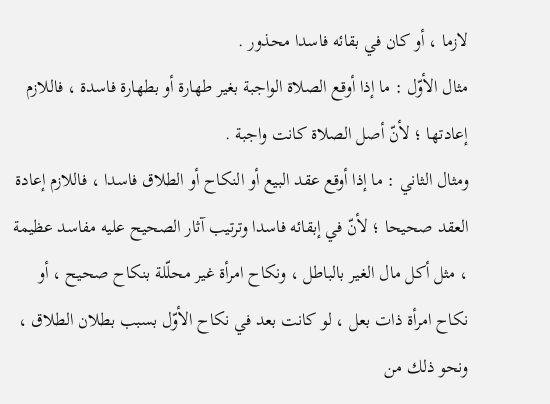لازما ، أو كان في بقائه فاسدا محذور .
مثال الأوّل : ما إذا أوقع الصلاة الواجبة بغير طهارة أو بطهارة فاسدة ، فاللازم إعادتها ؛ لأنّ أصل الصلاة كانت واجبة .
ومثال الثاني : ما إذا أوقع عقد البيع أو النكاح أو الطلاق فاسدا ، فاللازم إعادة العقد صحيحا ؛ لأنّ في إبقائه فاسدا وترتيب آثار الصحيح عليه مفاسد عظيمة ، مثل أكل مال الغير بالباطل ، ونكاح امرأة غير محلّلة بنكاح صحيح ، أو نكاح امرأة ذات بعل ، لو كانت بعد في نكاح الأوّل بسبب بطلان الطلاق ، ونحو ذلك من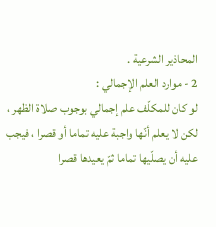المحاذير الشرعية .
2 - موارد العلم الإجمالي :
لو كان للمكلّف علم إجمالي بوجوب صلاة الظهر ، لكن لا يعلم أنّها واجبة عليه تماما أو قصرا ، فيجب عليه أن يصلّيها تماما ثمّ يعيدها قصرا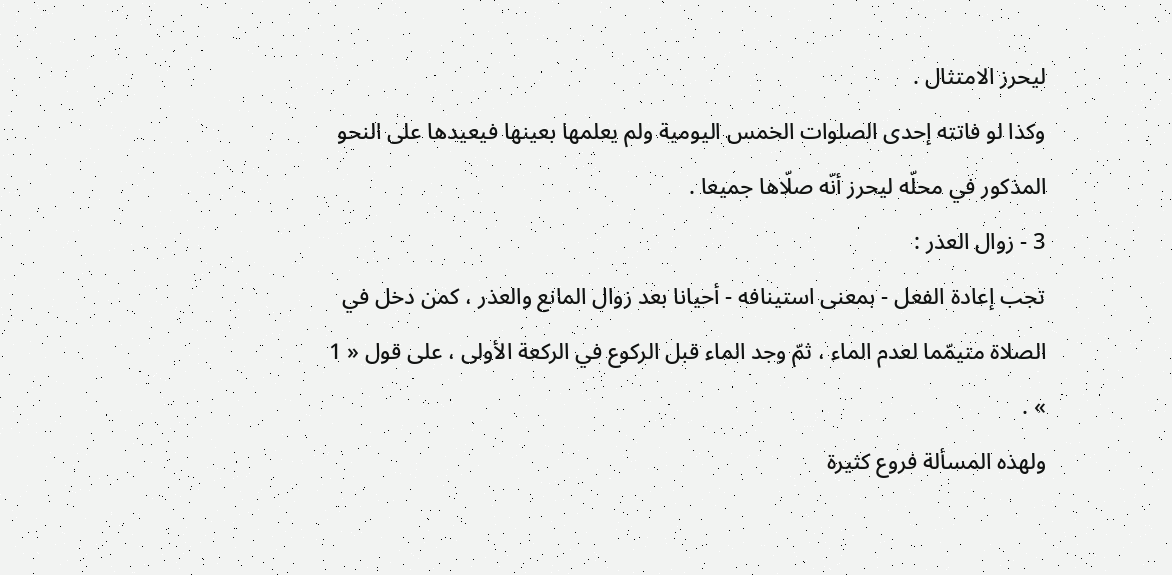ليحرز الامتثال .
وكذا لو فاتته إحدى الصلوات الخمس اليومية ولم يعلمها بعينها فيعيدها على النحو المذكور في محلّه ليحرز أنّه صلّاها جميعا .
3 - زوال العذر :
تجب إعادة الفعل - بمعنى استينافه - أحيانا بعد زوال المانع والعذر ، كمن دخل في الصلاة متيمّما لعدم الماء ، ثمّ وجد الماء قبل الركوع في الركعة الأولى ، على قول « 1 » .
ولهذه المسألة فروع كثيرة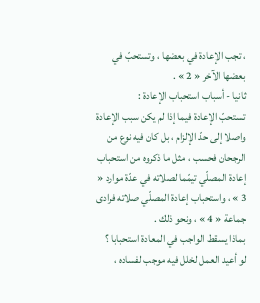، تجب الإعادة في بعضها ، وتستحبّ في بعضها الآخر « 2 » .
ثانيا - أسباب استحباب الإعادة :
تستحبّ الإعادة فيما إذا لم يكن سبب الإعادة واصلا إلى حدّ الإلزام ، بل كان فيه نوع من الرجحان فحسب ، مثل ما ذكروه من استحباب إعادة المصلّي تيمّما لصلاته في عدّة موارد « 3 » ، واستحباب إعادة المصلّي صلاته فرادى جماعة « 4 » ، ونحو ذلك .
بماذا يسقط الواجب في المعادة استحبابا ؟
لو أعيد العمل لخلل فيه موجب لفساده ،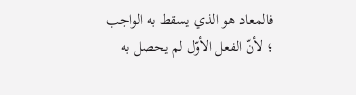فالمعاد هو الذي يسقط به الواجب ؛ لأنّ الفعل الأوّل لم يحصل به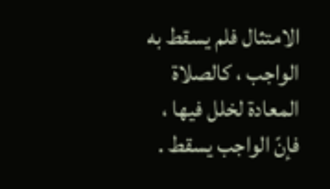الامتثال فلم يسقط به الواجب ، كالصلاة المعادة لخلل فيها ، فإنّ الواجب يسقط .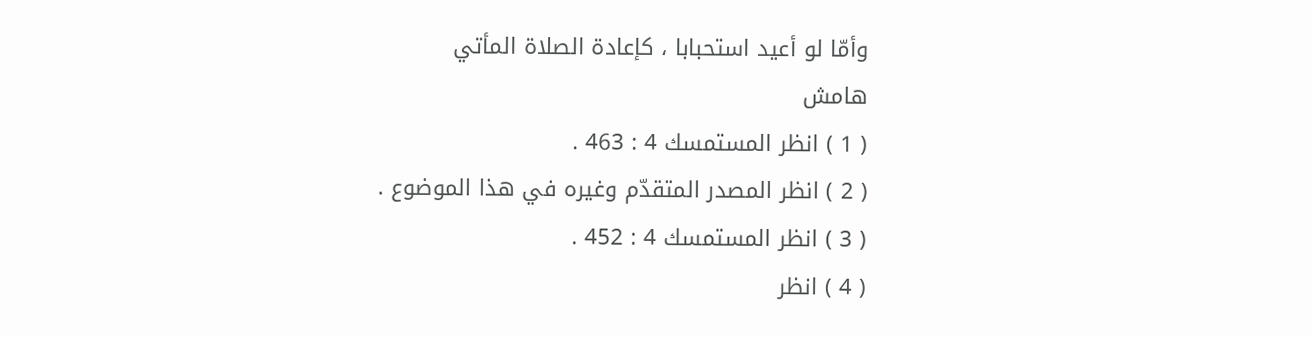وأمّا لو أعيد استحبابا ، كإعادة الصلاة المأتي
هامش
( 1 ) انظر المستمسك 4 : 463 .
( 2 ) انظر المصدر المتقدّم وغيره في هذا الموضوع .
( 3 ) انظر المستمسك 4 : 452 .
( 4 ) انظر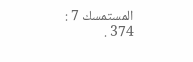المستمسك 7 : 374 .